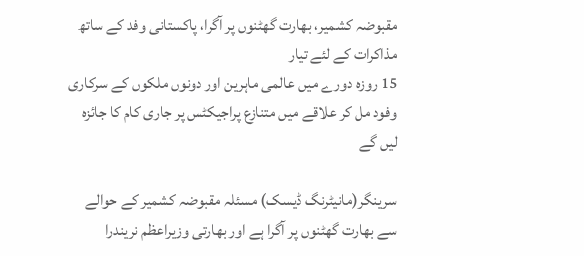مقبوضہ کشمیر، بھارت گھٹنوں پر آگرا، پاکستانی وفد کے ساتھ مذاکرات کے لئے تیار
15 روزہ دورے میں عالمی ماہرین اور دونوں ملکوں کے سرکاری وفود مل کر علاقے میں متنازع پراجیکٹس پر جاری کام کا جائزہ لیں گے

سرینگر(مانیٹرنگ ڈیسک) مسئلہ مقبوضہ کشمیر کے حوالے سے بھارت گھٹنوں پر آگرا ہے اور بھارتی وزیراعظم نریندرا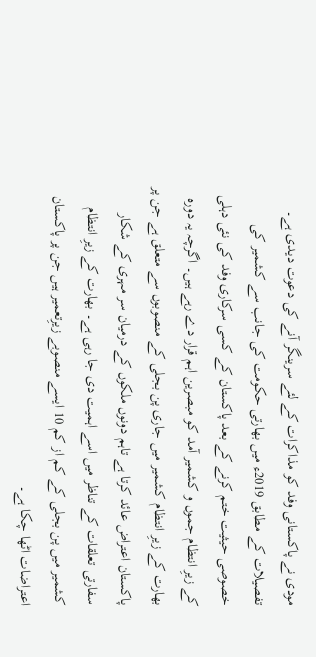مودی نے پاکستانی وفد کو مذاکرات کے لئے سرینگر آنے کی دعوت دیدی ہے۔
تفصیلات کے مطابق 2019ء میں بھارتی حکومت کی جانب سے کشمیر کی خصوصی حیثیت ختم کرنے کے بعد پاکستان کے کسی سرکاری وفد کی نئی دہلی کے زیرِ انتظام جموں و کشمیر آمد کو مبصرین اہم قرار دے رہے ہیں۔ اگرچہ یہ دورہ بھارت کے زیرِ انتظام کشمیر میں جاری پن بجلی کے منصوبوں سے متعلق ہے جن پر پاکستان اعتراض عائد کرتا ہے تاہم دونوں ملکوں کے درمیان سر مہری کے شکار سفارتی تعلقات کے تناظر میں اسے اہمیت دی جا رہی ہے۔ بھارت کے زیرِ انتظام کشمیر میں پن بجلی کے کم از کم 10 ایسے منصوبے زیرِتعمیر ہیں جن پر پاکستان اعتراضات اٹھا چکا ہے۔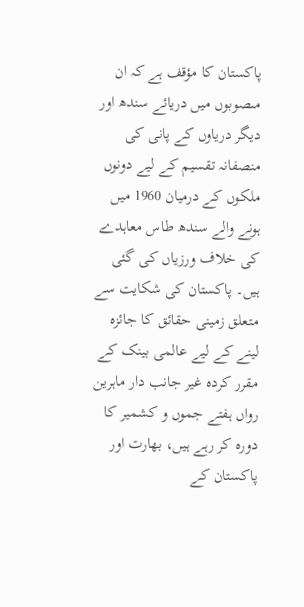پاکستان کا مؤقف ہے کہ ان مںصوبوں میں دریائے سندھ اور دیگر دریاوں کے پانی کی منصفانہ تقسیم کے لیے دونوں ملکوں کے درمیان 1960 میں ہونے والے سندھ طاس معاہدے کی خلاف ورزیاں کی گئی ہیں۔ پاکستان کی شکایت سے متعلق زمینی حقائق کا جائزہ لینے کے لیے عالمی بینک کے مقرر کردہ غیر جانب دار ماہرین رواں ہفتے جموں و کشمیر کا دورہ کر رہے ہیں، بھارت اور پاکستان کے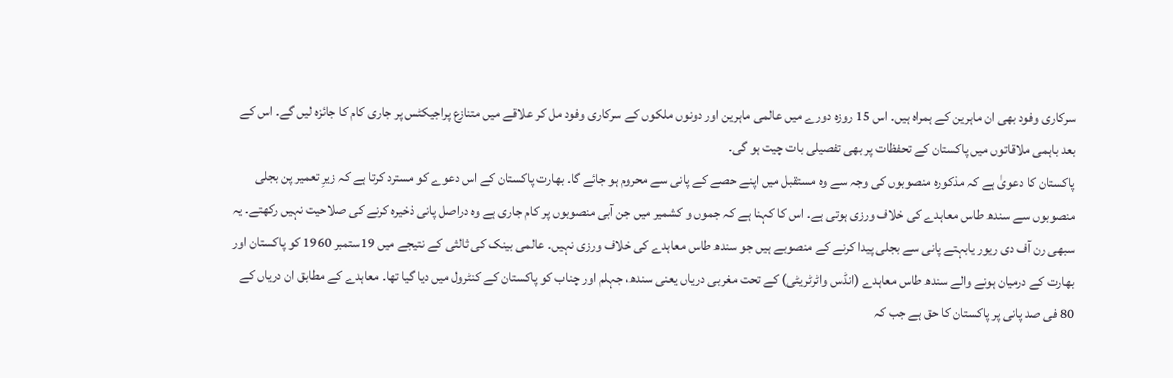سرکاری وفود بھی ان ماہرین کے ہمراہ ہیں۔ اس 15 روزہ دورے میں عالمی ماہرین اور دونوں ملکوں کے سرکاری وفود مل کر علاقے میں متنازع پراجیکٹس پر جاری کام کا جائزہ لیں گے۔ اس کے بعد باہمی ملاقاتوں میں پاکستان کے تحفظات پر بھی تفصیلی بات چیت ہو گی۔
پاکستان کا دعویٰ ہے کہ مذکورہ منصوبوں کی وجہ سے وہ مستقبل میں اپنے حصے کے پانی سے محروم ہو جائے گا۔ بھارت پاکستان کے اس دعوے کو مسترد کرتا ہے کہ زیرِ تعمیر پن بجلی منصوبوں سے سندھ طاس معاہدے کی خلاف ورزی ہوتی ہے۔ اس کا کہنا ہے کہ جموں و کشمیر میں جن آبی منصوبوں پر کام جاری ہے وہ دراصل پانی ذخیرہ کرنے کی صلاحیت نہیں رکھتے۔ یہ سبھی رن آف دی ریور یابہتے پانی سے بجلی پیدا کرنے کے منصوبے ہیں جو سندھ طاس معاہدے کی خلاف ورزی نہیں۔ عالمی بینک کی ثالثی کے نتیجے میں 19ستمبر 1960 کو پاکستان اور بھارت کے درمیان ہونے والے سندھ طاس معاہدے (انڈس واٹرٹریٹی) کے تحت مغربی دریاں یعنی سندھ، جہلم اور چناب کو پاکستان کے کنٹرول میں دیا گیا تھا۔ معاہدے کے مطابق ان دریاں کے 80 فی صد پانی پر پاکستان کا حق ہے جب کہ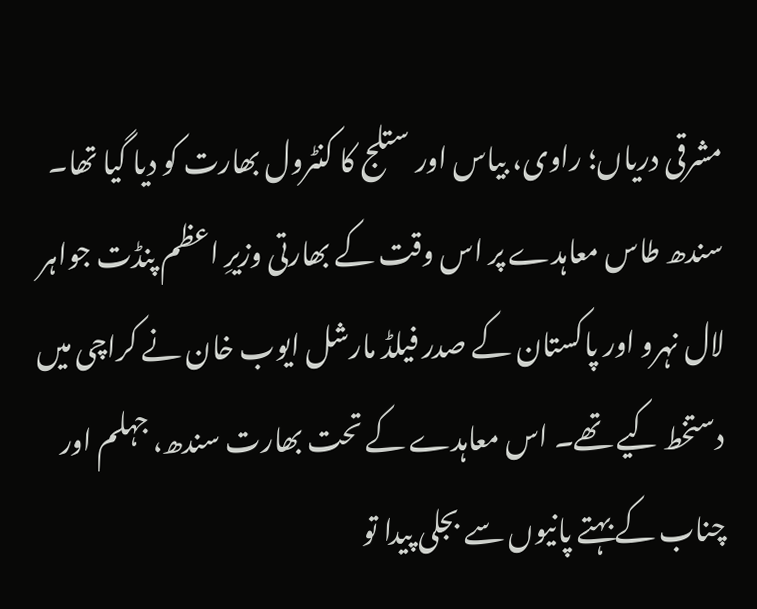مشرقی دریاں؛ راوی، بیاس اور ستلج کا کنٹرول بھارت کو دیا گیا تھا۔ سندھ طاس معاہدے پر اس وقت کے بھارتی وزیرِ اعظم پنڈت جواہر لال نہرو اور پاکستان کے صدر فیلڈ مارشل ایوب خان نے کراچی میں دستخط کیے تھے۔ اس معاہدے کے تحت بھارت سندھ، جہلم اور چناب کے بہتے پانیوں سے بجلی پیدا تو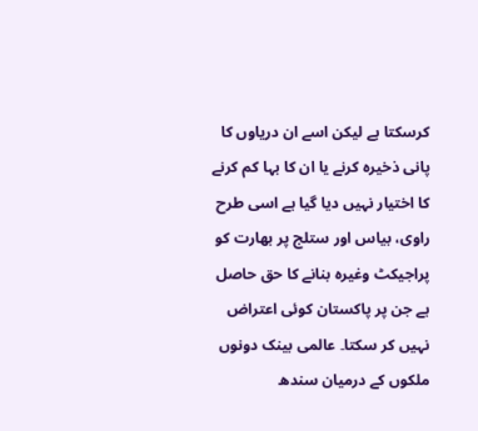کرسکتا ہے لیکن اسے ان دریاوں کا پانی ذخیرہ کرنے یا ان کا بہا کم کرنے کا اختیار نہیں دیا گیا ہے اسی طرح راوی، بیاس اور ستلج پر بھارت کو پراجیکٹ وغیرہ بنانے کا حق حاصل ہے جن پر پاکستان کوئی اعتراض نہیں کر سکتا۔ عالمی بینک دونوں ملکوں کے درمیان سندھ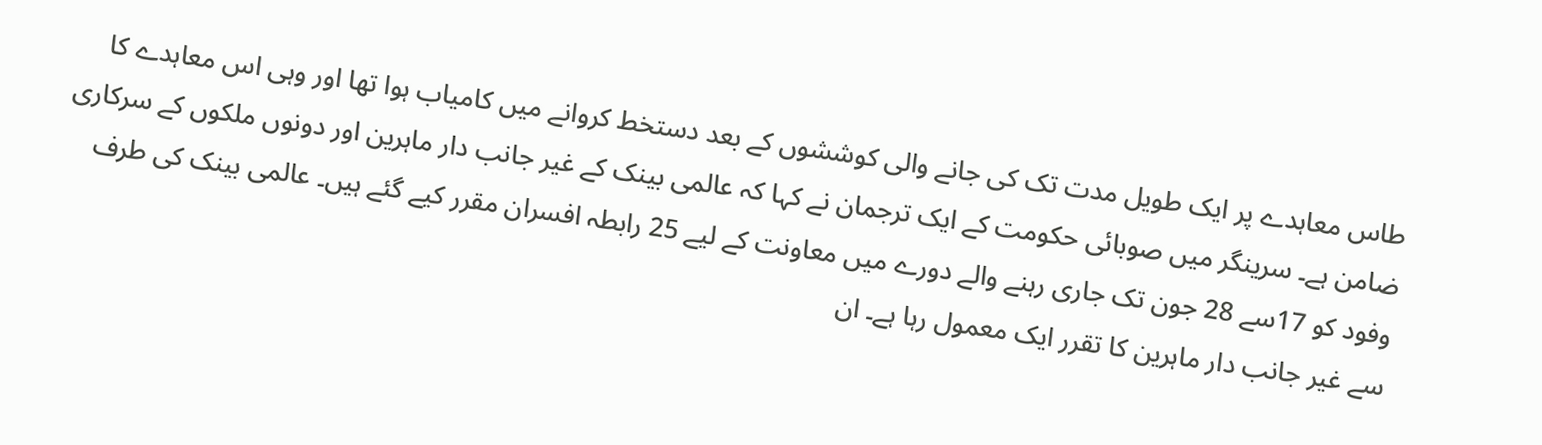طاس معاہدے پر ایک طویل مدت تک کی جانے والی کوششوں کے بعد دستخط کروانے میں کامیاب ہوا تھا اور وہی اس معاہدے کا ضامن ہے۔ سرینگر میں صوبائی حکومت کے ایک ترجمان نے کہا کہ عالمی بینک کے غیر جانب دار ماہرین اور دونوں ملکوں کے سرکاری وفود کو 17سے 28 جون تک جاری رہنے والے دورے میں معاونت کے لیے 25 رابطہ افسران مقرر کیے گئے ہیں۔ عالمی بینک کی طرف سے غیر جانب دار ماہرین کا تقرر ایک معمول رہا ہے۔ ان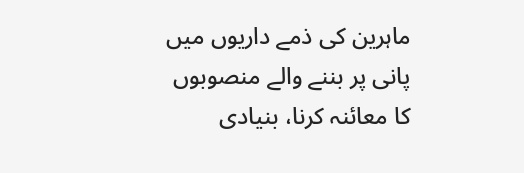ماہرین کی ذمے داریوں میں پانی پر بننے والے منصوبوں کا معائنہ کرنا، بنیادی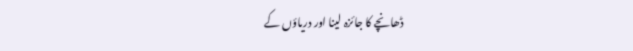ڈھانچے کا جائزہ لینا اور دریاؤں کے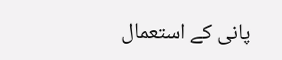پانی کے استعمال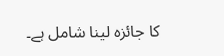کا جائزہ لینا شامل ہے۔